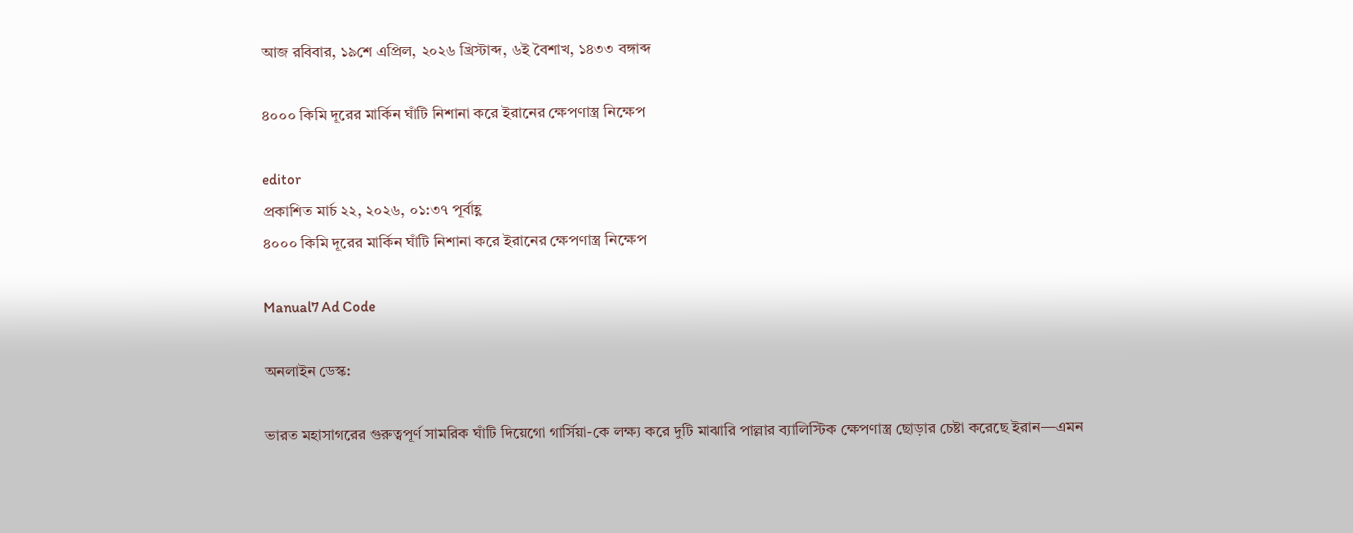আজ রবিবার, ১৯শে এপ্রিল, ২০২৬ খ্রিস্টাব্দ, ৬ই বৈশাখ, ১৪৩৩ বঙ্গাব্দ

৪০০০ কিমি দূরের মার্কিন ঘাঁটি নিশানা করে ইরানের ক্ষেপণাস্ত্র নিক্ষেপ

editor
প্রকাশিত মার্চ ২২, ২০২৬, ০১:৩৭ পূর্বাহ্ণ
৪০০০ কিমি দূরের মার্কিন ঘাঁটি নিশানা করে ইরানের ক্ষেপণাস্ত্র নিক্ষেপ

Manual7 Ad Code

অনলাইন ডেস্ক:

ভারত মহাসাগরের গুরুত্বপূর্ণ সামরিক ঘাঁটি দিয়েগো গার্সিয়া-কে লক্ষ্য করে দুটি মাঝারি পাল্লার ব্যালিস্টিক ক্ষেপণাস্ত্র ছোড়ার চেষ্টা করেছে ইরান—এমন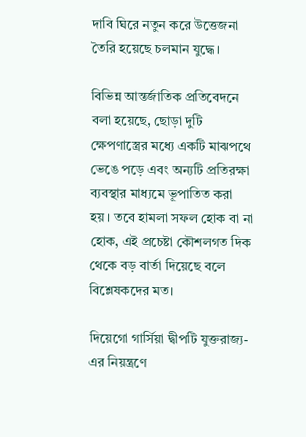দাবি ঘিরে নতুন করে উত্তেজনা তৈরি হয়েছে চলমান যুদ্ধে।

বিভিন্ন আন্তর্জাতিক প্রতিবেদনে বলা হয়েছে, ছোড়া দুটি ক্ষেপণাস্ত্রের মধ্যে একটি মাঝপথে ভেঙে পড়ে এবং অন্যটি প্রতিরক্ষা ব্যবস্থার মাধ্যমে ভূপাতিত করা হয়। তবে হামলা সফল হোক বা না হোক, এই প্রচেষ্টা কৌশলগত দিক থেকে বড় বার্তা দিয়েছে বলে বিশ্লেষকদের মত।

দিয়েগো গার্সিয়া দ্বীপটি যুক্তরাজ্য-এর নিয়ন্ত্রণে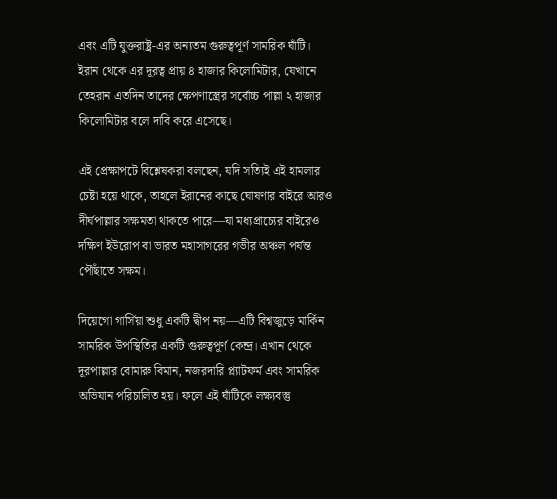এবং এটি যুক্তরাষ্ট্র-এর অন্যতম গুরুত্বপূর্ণ সামরিক ঘাঁটি। ইরান থেকে এর দূরত্ব প্রায় ৪ হাজার কিলোমিটার, যেখানে তেহরান এতদিন তাদের ক্ষেপণাস্ত্রের সর্বোচ্চ পাল্লা ২ হাজার কিলোমিটার বলে দাবি করে এসেছে।

এই প্রেক্ষাপটে বিশ্লেষকরা বলছেন, যদি সত্যিই এই হামলার চেষ্টা হয়ে থাকে, তাহলে ইরানের কাছে ঘোষণার বাইরে আরও দীর্ঘপাল্লার সক্ষমতা থাকতে পারে—যা মধ্যপ্রাচ্যের বাইরেও দক্ষিণ ইউরোপ বা ভারত মহাসাগরের গভীর অঞ্চল পর্যন্ত পৌঁছাতে সক্ষম।

দিয়েগো গার্সিয়া শুধু একটি দ্বীপ নয়—এটি বিশ্বজুড়ে মার্কিন সামরিক উপস্থিতির একটি গুরুত্বপূর্ণ কেন্দ্র। এখান থেকে দূরপাল্লার বোমারু বিমান, নজরদারি প্ল্যাটফর্ম এবং সামরিক অভিযান পরিচালিত হয়। ফলে এই ঘাঁটিকে লক্ষ্যবস্তু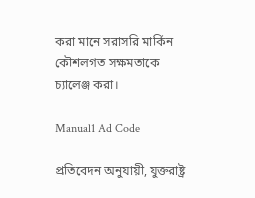করা মানে সরাসরি মার্কিন কৌশলগত সক্ষমতাকে চ্যালেঞ্জ করা।

Manual1 Ad Code

প্রতিবেদন অনুযায়ী, যুক্তরাষ্ট্র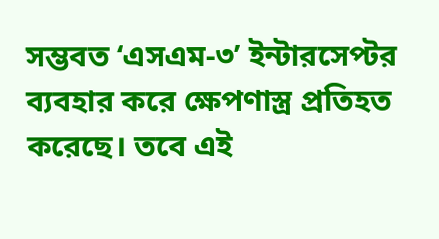সম্ভবত ‘এসএম-৩’ ইন্টারসেপ্টর ব্যবহার করে ক্ষেপণাস্ত্র প্রতিহত করেছে। তবে এই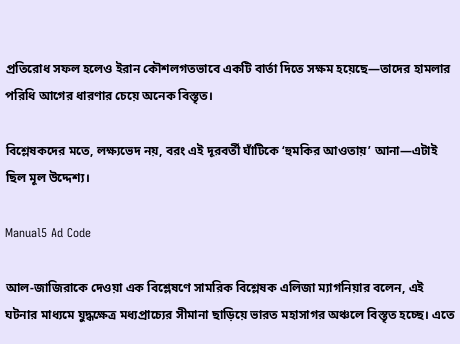প্রতিরোধ সফল হলেও ইরান কৌশলগতভাবে একটি বার্তা দিতে সক্ষম হয়েছে—তাদের হামলার পরিধি আগের ধারণার চেয়ে অনেক বিস্তৃত।

বিশ্লেষকদের মতে, লক্ষ্যভেদ নয়, বরং এই দূরবর্তী ঘাঁটিকে ‘হুমকির আওতায়’ আনা—এটাই ছিল মূল উদ্দেশ্য।

Manual5 Ad Code

আল-জাজিরাকে দেওয়া এক বিশ্লেষণে সামরিক বিশ্লেষক এলিজা ম্যাগনিয়ার বলেন, এই ঘটনার মাধ্যমে যুদ্ধক্ষেত্র মধ্যপ্রাচ্যের সীমানা ছাড়িয়ে ভারত মহাসাগর অঞ্চলে বিস্তৃত হচ্ছে। এতে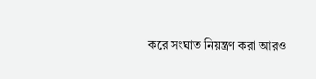করে সংঘাত নিয়ন্ত্রণ করা আরও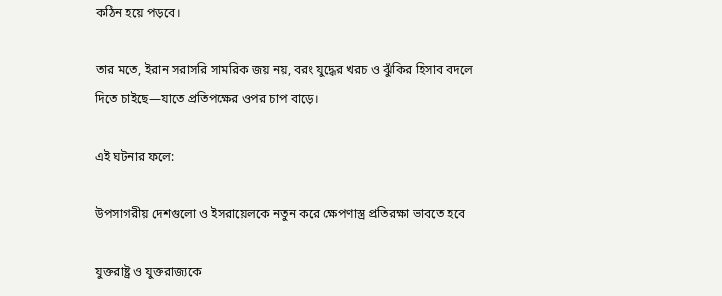কঠিন হয়ে পড়বে।

তার মতে, ইরান সরাসরি সামরিক জয় নয়, বরং যুদ্ধের খরচ ও ঝুঁকির হিসাব বদলে দিতে চাইছে—যাতে প্রতিপক্ষের ওপর চাপ বাড়ে।

এই ঘটনার ফলে:

উপসাগরীয় দেশগুলো ও ইসরায়েলকে নতুন করে ক্ষেপণাস্ত্র প্রতিরক্ষা ভাবতে হবে

যুক্তরাষ্ট্র ও যুক্তরাজ্যকে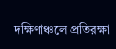দক্ষিণাঞ্চলে প্রতিরক্ষা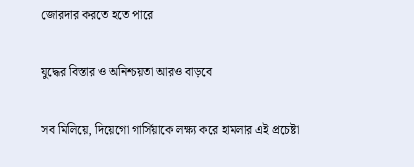জোরদার করতে হতে পারে

যুদ্ধের বিস্তার ও অনিশ্চয়তা আরও বাড়বে

সব মিলিয়ে, দিয়েগো গার্সিয়াকে লক্ষ্য করে হামলার এই প্রচেষ্টা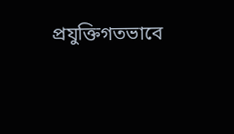প্রযুক্তিগতভাবে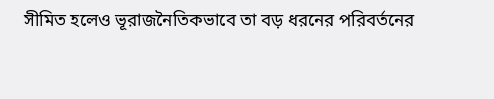সীমিত হলেও ভূরাজনৈতিকভাবে তা বড় ধরনের পরিবর্তনের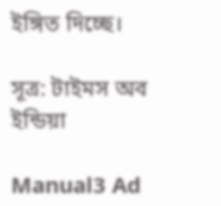ইঙ্গিত দিচ্ছে।

সূত্র: টাইমস অব ইন্ডিয়া

Manual3 Ad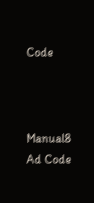Code



Manual8 Ad Code